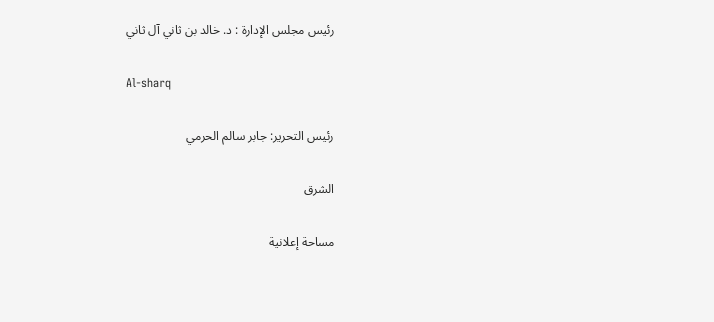رئيس مجلس الإدارة : د. خالد بن ثاني آل ثاني

Al-sharq

رئيس التحرير: جابر سالم الحرمي

الشرق

مساحة إعلانية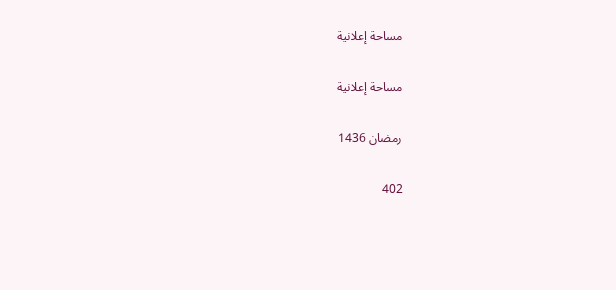مساحة إعلانية

مساحة إعلانية

رمضان 1436

402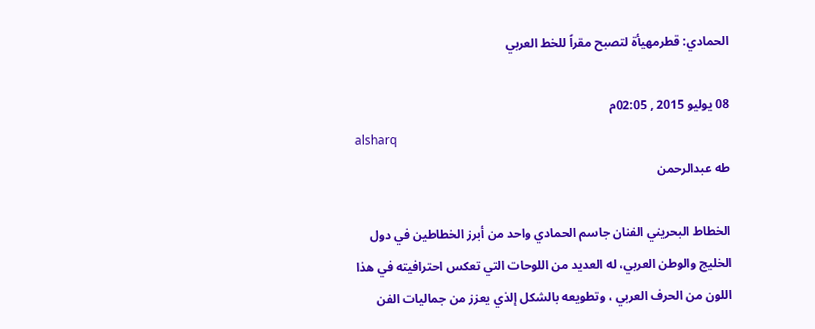الحمادي: قطرمهيأة لتصبح مقراً للخط العربي

08 يوليو 2015 , 02:05م
alsharq
طه عبدالرحمن

الخطاط البحريني الفنان جاسم الحمادي واحد من أبرز الخطاطين في دول الخليج والوطن العربي، له العديد من اللوحات التي تعكس احترافيته في هذا اللون من الحرف العربي ، وتطويعه بالشكل إلذي يعزز من جماليات الفن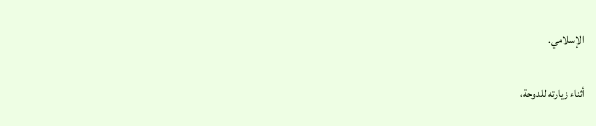الإسلامي.

أثناء زيارته للدوحة،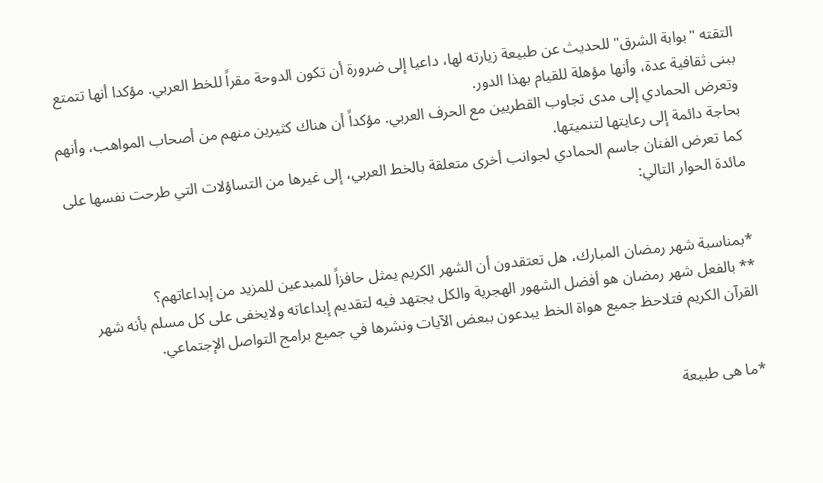التقته "بوابة الشرق" للحديث عن طبيعة زيارته لها، داعيا إلى ضرورة أن تكون الدوحة مقراً للخط العربي. مؤكدا أنها تتمتع ببنى ثقافية عدة، وأنها مؤهلة للقيام بهذا الدور.
وتعرض الحمادي إلى مدى تجاوب القطريين مع الحرف العربي. مؤكداً أن هناك كثيرين منهم من أصحاب المواهب، وأنهم بحاجة دائمة إلى رعايتها لتنميتها.
كما تعرض الفنان جاسم الحمادي لجوانب أخرى متعلقة بالخط العربي، إلى غيرها من التساؤلات التي طرحت نفسها على مائدة الحوار التالي:


*بمناسبة شهر رمضان المبارك، هل تعتقدون أن الشهر الكريم يمثل حافزاً للمبدعين للمزيد من إبداعاتهم؟
** بالفعل شهر رمضان هو أفضل الشهور الهجرية والكل يجتهد فيه لتقديم إبداعاته ولايخفى على كل مسلم بأنه شهر القرآن الكريم فتلاحظ جميع هواة الخط يبدعون ببعض الآيات ونشرها في جميع برامج التواصل الإجتماعي.


*ما هى طبيعة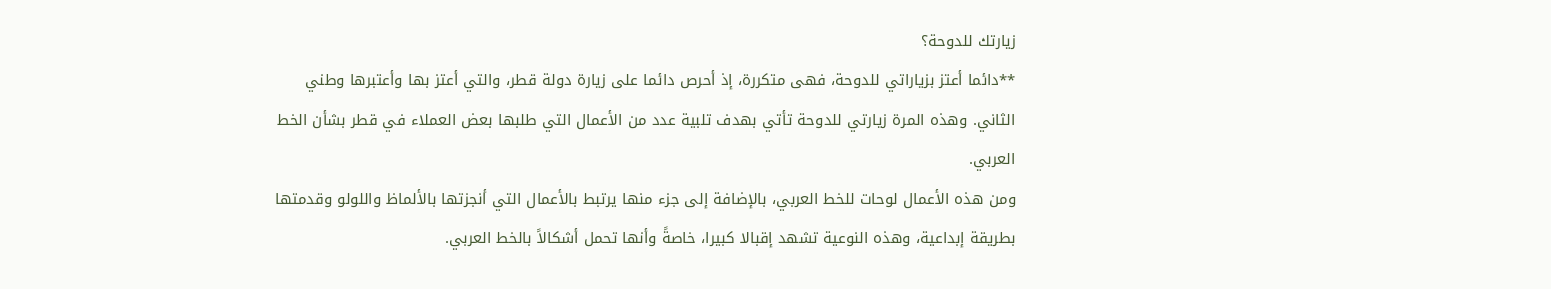زيارتك للدوحة؟
**دائما أعتز بزياراتي للدوحة، فهى متكررة، إذ أحرص دائما على زيارة دولة قطر، والتي أعتز بها وأعتبرها وطني الثاني. وهذه المرة زيارتي للدوحة تأتي بهدف تلبية عدد من الأعمال التي طلبها بعض العملاء في قطر بشأن الخط العربي.
ومن هذه الأعمال لوحات للخط العربي، بالإضافة إلى جزء منها يرتبط بالأعمال التي أنجزتها بالألماظ واللولو وقدمتها بطريقة إبداعية، وهذه النوعية تشهد إقبالا كبيرا، خاصةً وأنها تحمل أشكالاً بالخط العربي.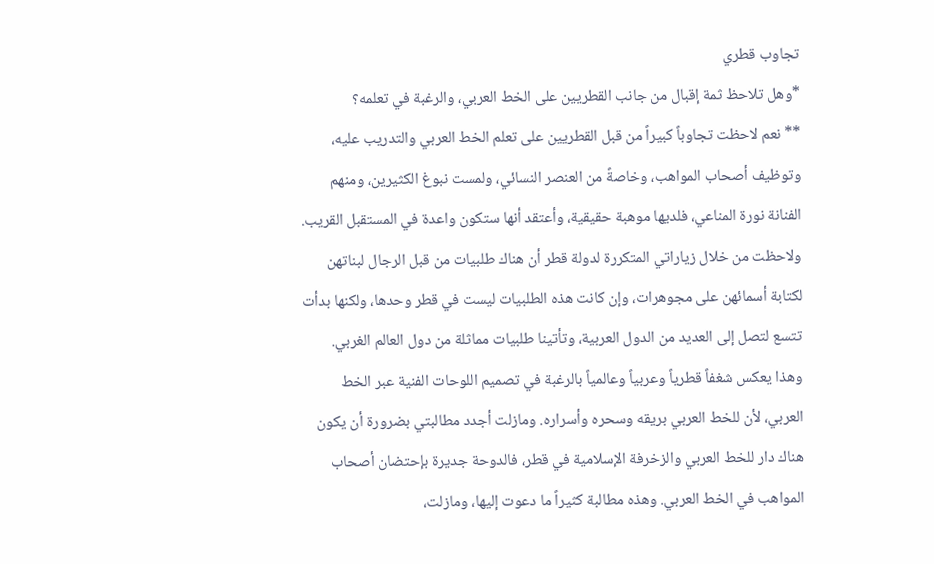تجاوب قطري
*وهل تلاحظ ثمة إقبال من جانب القطريين على الخط العربي، والرغبة في تعلمه؟
** نعم لاحظت تجاوباً كبيراً من قبل القطريين على تعلم الخط العربي والتدريب عليه، وتوظيف أصحاب المواهب، وخاصةً من العنصر النسائي، ولمست نبوغ الكثيرين، ومنهم الفنانة نورة المناعي، فلديها موهبة حقيقية، وأعتقد أنها ستكون واعدة في المستقبل القريب.
ولاحظت من خلال زياراتي المتكررة لدولة قطر أن هناك طلبيات من قبل الرجال لبناتهن لكتابة أسمائهن على مجوهرات، وإن كانت هذه الطلبيات ليست في قطر وحدها، ولكنها بدأت تتسع لتصل إلى العديد من الدول العربية، وتأتينا طلبيات مماثلة من دول العالم الغربي.
وهذا يعكس شغفاً قطرياً وعربياً وعالمياً بالرغبة في تصميم اللوحات الفنية عبر الخط العربي، لأن للخط العربي بريقه وسحره وأسراره. ومازلت أجدد مطالبتي بضرورة أن يكون هناك دار للخط العربي والزخرفة الإسلامية في قطر، فالدوحة جديرة بإحتضان أصحاب المواهب في الخط العربي. وهذه مطالبة كثيراً ما دعوت إليها، ومازلت،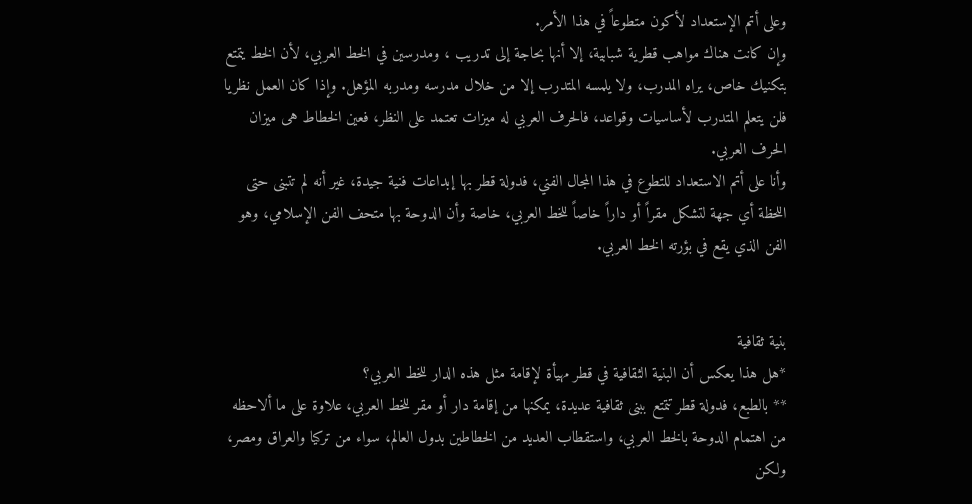وعلى أتم الإستعداد لأكون متطوعاً في هذا الأمر.
وإن كانت هناك مواهب قطرية شبابية، إلا أنها بحاجة إلى تدريب ، ومدرسين في الخط العربي، لأن الخط يتمتع بتكنيك خاص، يراه المدرب، ولا يلمسه المتدرب إلا من خلال مدرسه ومدربه المؤهل. وإذا كان العمل نظريا فلن يتعلم المتدرب لأساسيات وقواعد، فالحرف العربي له ميزات تعتمد على النظر، فعين الخطاط هى ميزان الحرف العربي.
وأنا على أتم الاستعداد للتطوع في هذا المجال الفني، فدولة قطر بها إبداعات فنية جيدة، غير أنه لم تتبنى حتى اللحظة أي جهة لتشكل مقراً أو داراً خاصاً للخط العربي، خاصة وأن الدوحة بها متحف الفن الإسلامي، وهو الفن الذي يقع في بؤرته الخط العربي.


بنية ثقافية
*هل هذا يعكس أن البنية الثقافية في قطر مهيأة لإقامة مثل هذه الدار للخط العربي؟
** بالطبع، فدولة قطر تتمتع ببنى ثقافية عديدة، يمكنها من إقامة دار أو مقر للخط العربي، علاوة على ما ألاحظه من اهتمام الدوحة بالخط العربي، واستقطاب العديد من الخطاطين بدول العالم، سواء من تركيا والعراق ومصر، ولكن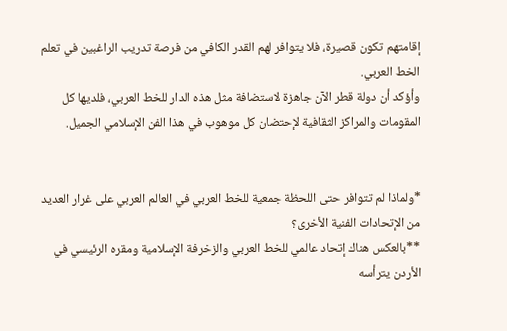إقامتهم تكون قصيرة، فلا يتوافر لهم القدر الكافي من فرصة تدريب الراغبين في تعلم الخط العربي.
وأؤكد أن دولة قطر الآن جاهزة لاستضافة مثل هذه الدار للخط العربي، فلديها كل المقومات والمراكز الثقافية لإحتضان كل موهوب في هذا الفن الإسلامي الجميل.


*ولماذا لم تتوافر حتى اللحظة جمعية للخط العربي في العالم العربي على غرار العديد من الإتحادات الفنية الأخرى؟
**بالعكس هناك إتحاد عالمي للخط العربي والزخرفة الإسلامية ومقره الرئيسي في الأردن يترأسه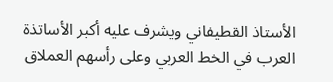الأستاذ القطيفاني ويشرف عليه أكبر الأساتذة العرب في الخط العربي وعلى رأسهم العملاق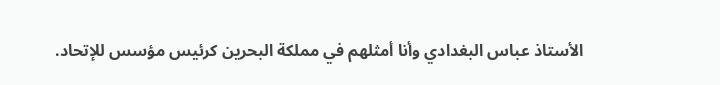الأستاذ عباس البغدادي وأنا أمثلهم في مملكة البحرين كرئيس مؤسس للإتحاد.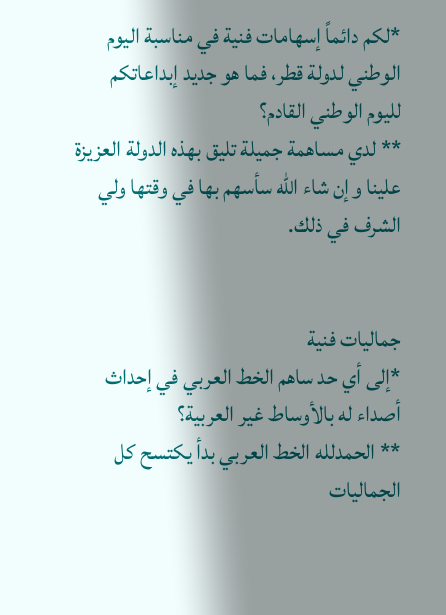*لكم دائماً إسهامات فنية في مناسبة اليوم الوطني لدولة قطر، فما هو جديد إبداعاتكم لليوم الوطني القادم؟
** لدي مساهمة جميلة تليق بهذه الدولة العزيزة علينا وإن شاء الله سأسهم بها في وقتها ولي الشرف في ذلك.


جماليات فنية
*إلى أي حد ساهم الخط العربي في إحداث أصداء له بالأوساط غير العربية؟
** الحمدلله الخط العربي بدأ يكتسح كل الجماليات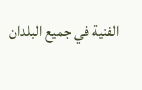الفنية في جميع البلدان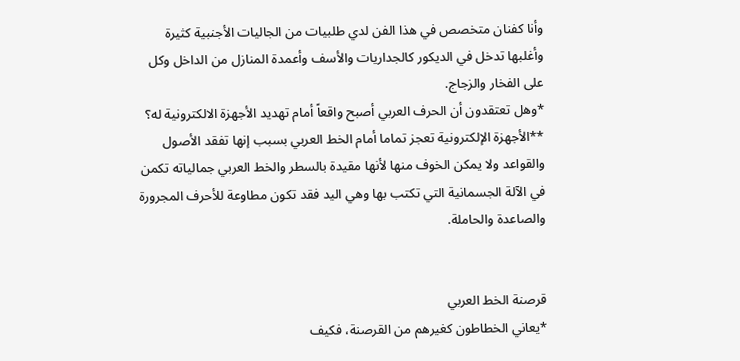وأنا كفنان متخصص في هذا الفن لدي طلبيات من الجاليات الأجنبية كثيرة وأغلبها تدخل في الديكور كالجداريات والأسف وأعمدة المنازل من الداخل وكل على الفخار والزجاج.
*وهل تعتقدون أن الحرف العربي أصبح واقعاً أمام تهديد الأجهزة الالكترونية له؟
**الأجهزة الإلكترونية تعجز تماما أمام الخط العربي بسبب إنها تفقد الأصول والقواعد ولا يمكن الخوف منها لأنها مقيدة بالسطر والخط العربي جمالياته تكمن في الآلة الجسمانية التي تكتب بها وهي اليد فقد تكون مطاوعة للأحرف المجرورة والصاعدة والحاملة.


قرصنة الخط العربي
*يعاني الخطاطون كغيرهم من القرصنة، فكيف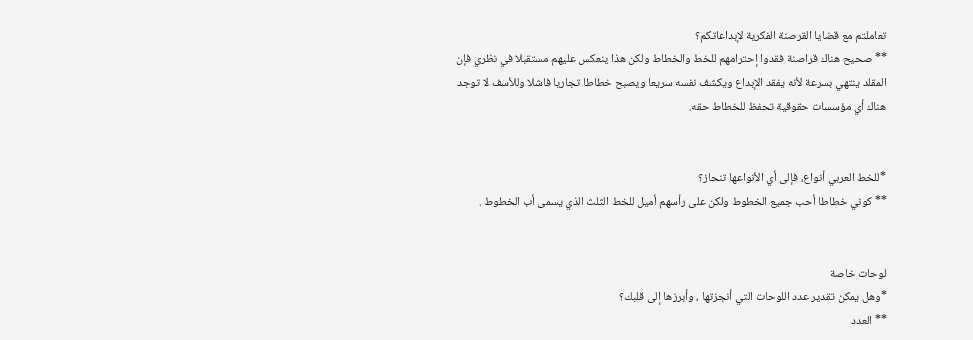تعاملتم مع قضايا القرصنة الفكرية لإبداعاتكم؟
** صحيح هناك قراصنة فقدوا إحترامهم للخط والخطاط ولكن هذا ينعكس عليهم مستقبلا في نظري فإن المقلد ينتهي بسرعة لأنه يفقد الإبداع ويكشف نفسه سريعا ويصبح خطاطا تجاريا فاشلا وللأسف لا توجد هناك أي مؤسسات حقوقية تحفظ للخطاط حقه.


*للخط العربي أنواع، فإلى أي الأنواعها تنحاز؟
** كوني خطاطا أحب جميع الخطوط ولكن على رأسهم أميل للخط الثلث الذي يسمى أب الخطوط .


لوحات خاصة
*وهل يمكن تقدير عدد اللوحات التي أنجزتها ، وأبرزها إلى قلبك؟
** العدد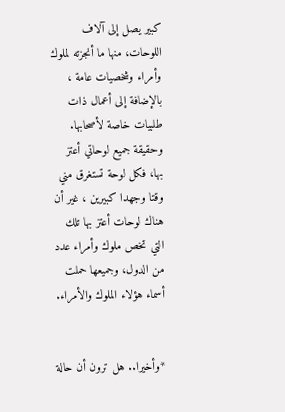كبير يصل إلى آلاف اللوحات، منها ما أنجزته لملوك وأمراء وشخصيات عامة ، بالإضافة إلى أعمال ذات طلبيات خاصة لأصحابها.
وحقيقة جميع لوحاتي أعتز بها، فكل لوحة تستغرق مني وقتا وجهدا كبيرين ، غير أن هناك لوحات أعتز بها تلك التي تخص ملوك وأمراء عدد من الدول، وجميعها حملت أسماء هؤلاء الملوك والأمراء.


*وأخيرا.. هل ترون أن حالة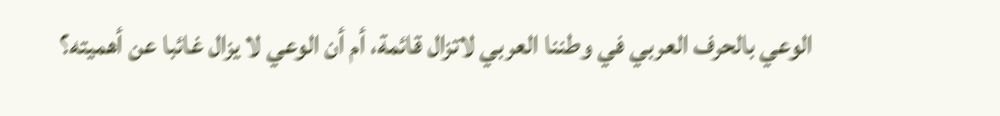الوعي بالحرف العربي في وطننا العربي لاتزال قائمة، أم أن الوعي لا يزال غائبا عن أهميته؟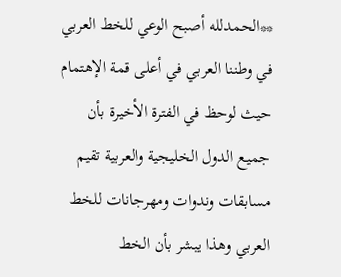**الحمدلله أصبح الوعي للخط العربي في وطننا العربي في أعلى قمة الإهتمام حيث لوحظ في الفترة الأخيرة بأن جميع الدول الخليجية والعربية تقيم مسابقات وندوات ومهرجانات للخط العربي وهذا يبشر بأن الخط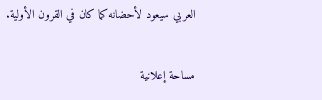العربي سيعود لأحضانه كما كان في القرون الأولية.

مساحة إعلانية